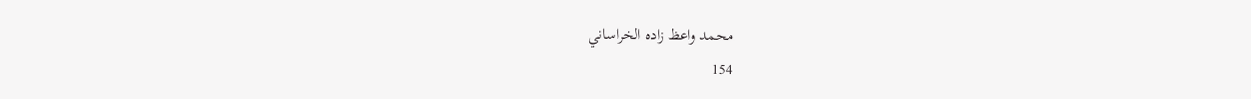محمد واعظ زاده الخراساني
154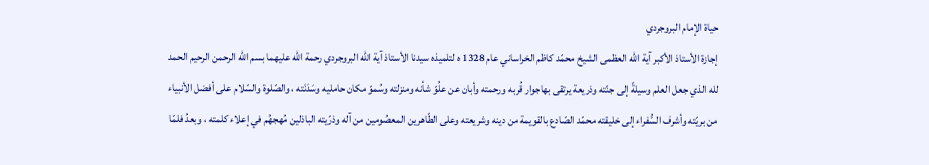حياة الإمام البروجردي
إجازة الأستاذ الأكبر آية الله العظمى الشيخ محمّد كاظم الخراساني عام 1328 ه لتلميذه سيدنا الأستاذ آية الله البروجردي رحمة الله عليهما بسم الله الرحمن الرحيم الحمد لله الذي جعل العلم وسيلةً إلى جنّته وذريعة يرتقى بهاجوار قُربه ورحمته وأبان عن علُوّ شأنه ومنزلته وسُموّ مكان حامليه وسَدَنَته ، والصّلوة والسّلام على أفضل الأنبياء من بريّته وأشرف السُّفراء إلى خليقته محمّد الصّادع بالقويمة من دينه وشريعته وعلى الطّاهرين المعصُومين من آله وذرّيته الباذلين مُهجهُم في إعلاء كلمته ، وبعدُ فلمّا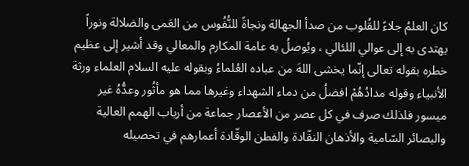كان العلمُ جلاءً للقُلوب من صدأ الجهالة ونجاةً للنُّفُوس من العَمى والضلالة ونوراً يهتدى به إلى عوالي اللئالي ، ويُوصلُ به عامة المكارم والمعالي وقد أشير إلى عظيم خطره بقوله تعالى إنّما يخشى اللهَ من عباده العُلماءُ وبقوله عليه السلام العلماء ورثة الأنبياء وقوله مدادُهُمْ افضلُ من دماء الشهداء وغيرها مما هو مأثُور وعدُّهُ غير ميسور فلذلك صرف في كل عصر من الأعصار جماعة من أرباب الهمم العالية والبصائر السّامية والأذهان النقّادة والفطن الوقّادة أعمارهم في تحصيله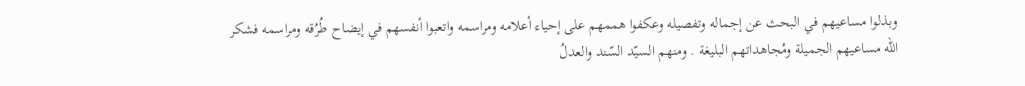وبذلوا مساعيهم في البحث عن إجماله وتفصيله وعكفوا هممهم على إحياء أعلامه ومراسمه واتعبوا أنفسهم في إيضاح طُرُقه ومراسمه فشكر الله مساعيهم الجميلة ومُجاهداتهم البليغة . ومنهم السيّد السّند والعدلُ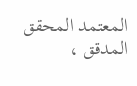المعتمد المحقق المدقق ،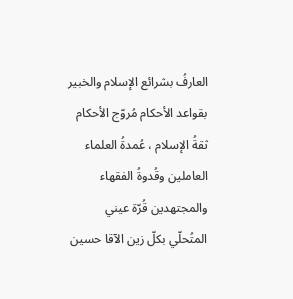العارفُ بشرائع الإسلام والخبير بقواعد الأحكام مُروّج الأحكام ثقةُ الإسلام ، عُمدةُ العلماء العاملين وقُدوةُ الفقهاء والمجتهدين قُرّة عيني المتُحلّي بكلّ زين الآقا حسين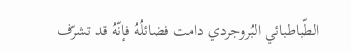الطّباطبائي البُروجردي دامت فضائلُهُ فإنّهُ قد تشرّف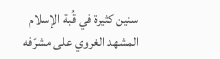سنين كثيرة في قُبة الإسلام المشهد الغروي على مشرّفه